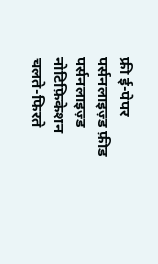फ्री ई-पेपर
पर्सनलाइज़्ड फ़ीड
पर्सनलाइज़्ड नोटिफ़िकेशन
चलते-फिरते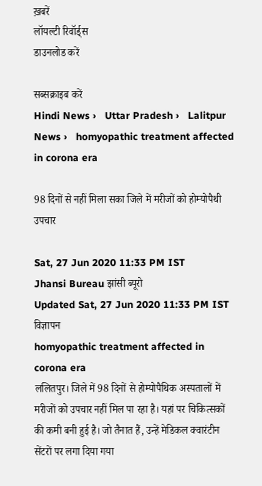ख़बरें
लॉयल्टी रिवॉर्ड्स
डाउनलोड करें

सब्सक्राइब करें
Hindi News ›   Uttar Pradesh ›   Lalitpur News ›   homyopathic treatment affected in corona era

98 दिनों से नहीं मिला सका जिले में मरीजों को होम्योपैथी उपचार

Sat, 27 Jun 2020 11:33 PM IST
Jhansi Bureau झांसी ब्यूरो
Updated Sat, 27 Jun 2020 11:33 PM IST
विज्ञापन
homyopathic treatment affected in corona era
ललितपुर। जिले में 98 दिनों से होम्योपैथिक अस्पतालों में मरीजों को उपचार नहीं मिल पा रहा है। यहां पर चिकित्सकों की कमी बनी हुई है। जो तैनात हैं, उन्हें मेडिकल क्वारंटीन सेंटरों पर लगा दिया गया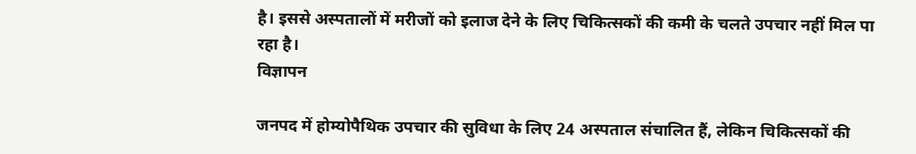है। इससे अस्पतालों में मरीजों को इलाज देने के लिए चिकित्सकों की कमी के चलते उपचार नहीं मिल पा रहा है।
विज्ञापन

जनपद में होम्योपैथिक उपचार की सुविधा के लिए 24 अस्पताल संचालित हैं, लेकिन चिकित्सकों की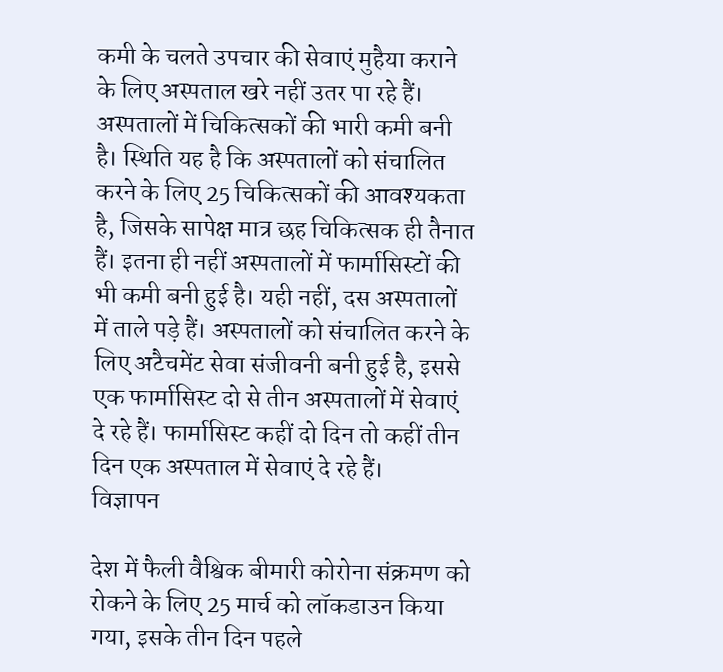कमी के चलते उपचार की सेवाएं मुहैया कराने के लिए अस्पताल खरे नहीं उतर पा रहे हैं। अस्पतालों में चिकित्सकों की भारी कमी बनी है। स्थिति यह है कि अस्पतालों को संचालित करने के लिए 25 चिकित्सकों की आवश्यकता है, जिसके सापेक्ष मात्र छह चिकित्सक ही तैनात हैं। इतना ही नहीं अस्पतालों में फार्मासिस्टों की भी कमी बनी हुई है। यही नहीं, दस अस्पतालों में ताले पड़े हैं। अस्पतालों को संचालित करने के लिए अटैचमेंट सेवा संजीवनी बनी हुई है, इससे एक फार्मासिस्ट दो से तीन अस्पतालों में सेवाएं दे रहे हैं। फार्मासिस्ट कहीं दो दिन तो कहीं तीन दिन एक अस्पताल में सेवाएं दे रहे हैं।
विज्ञापन

देश में फैली वैश्विक बीमारी कोरोना संक्रमण को रोकने के लिए 25 मार्च को लॉकडाउन किया गया, इसके तीन दिन पहले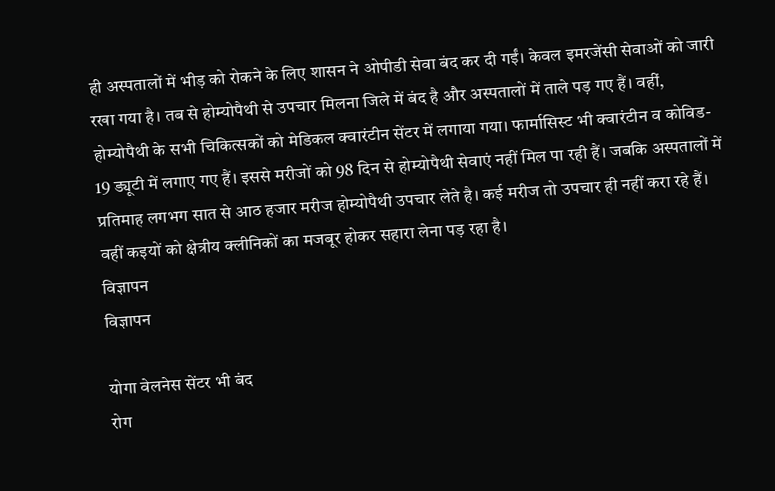ही अस्पतालों में भीड़ को रोकने के लिए शासन ने ओपीडी सेवा बंद कर दी गईं। केवल इमरजेंसी सेवाओं को जारी रखा गया है। तब से होम्योपैथी से उपचार मिलना जिले में बंद है और अस्पतालों में ताले पड़ गए हैं। वहीं, होम्योपैथी के सभी चिकित्सकों को मेडिकल क्वारंटीन सेंटर में लगाया गया। फार्मासिस्ट भी क्वारंटीन व कोविड- 19 ड्यूटी में लगाए गए हैं। इससे मरीजों को 98 दिन से होम्योपैथी सेवाएं नहीं मिल पा रही हैं। जबकि अस्पतालों में प्रतिमाह लगभग सात से आठ हजार मरीज होम्योपैथी उपचार लेते है। कई मरीज तो उपचार ही नहीं करा रहे हैं। वहीं कइयों को क्षेत्रीय क्लीनिकों का मजबूर होकर सहारा लेना पड़ रहा है।
विज्ञापन
विज्ञापन

योगा वेलनेस सेंटर भी बंद
रोग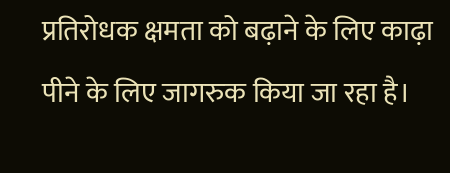प्रतिरोधक क्षमता को बढ़ाने के लिए काढ़ा पीने के लिए जागरुक किया जा रहा है।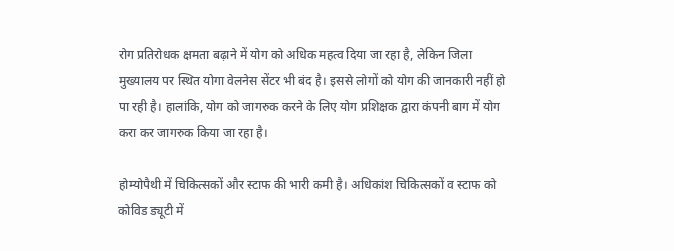रोग प्रतिरोधक क्षमता बढ़ाने में योग को अधिक महत्व दिया जा रहा है, लेकिन जिला मुख्यालय पर स्थित योगा वेलनेस सेंटर भी बंद है। इससे लोगों को योग की जानकारी नहीं हो पा रही है। हालांकि, योग को जागरुक करने के लिए योग प्रशिक्षक द्वारा कंपनी बाग में योग करा कर जागरुक किया जा रहा है।

होम्योपैथी में चिकित्सकों और स्टाफ की भारी कमी है। अधिकांश चिकित्सकों व स्टाफ को कोविड ड्यूटी में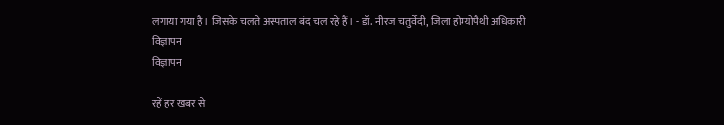लगाया गया है। जिसके चलते अस्पताल बंद चल रहे हैं। - डॉ. नीरज चतुर्वेदी, जिला होम्योपैथी अधिकारी
विज्ञापन
विज्ञापन

रहें हर खबर से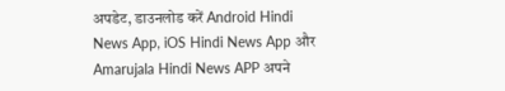अपडेट, डाउनलोड करें Android Hindi News App, iOS Hindi News App और Amarujala Hindi News APP अपने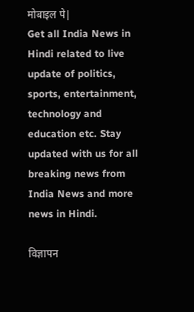मोबाइल पे|
Get all India News in Hindi related to live update of politics, sports, entertainment, technology and education etc. Stay updated with us for all breaking news from India News and more news in Hindi.

विज्ञापन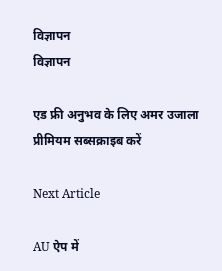विज्ञापन
विज्ञापन

एड फ्री अनुभव के लिए अमर उजाला प्रीमियम सब्सक्राइब करें

Next Article

AU ऐप में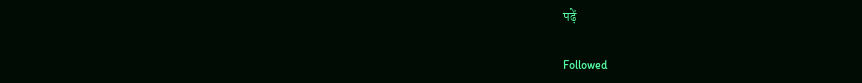पढ़ें

Followed